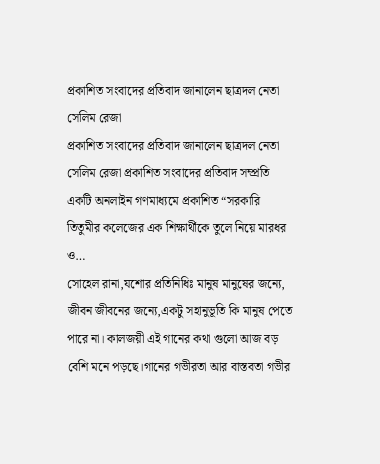প্রকাশিত সংবাদের প্রতিবাদ জানালেন ছাত্রদল নেতা সেলিম রেজা
প্রকাশিত সংবাদের প্রতিবাদ জানালেন ছাত্রদল নেতা সেলিম রেজা প্রকাশিত সংবাদের প্রতিবাদ সম্প্রতি একটি অনলাইন গণমাধ্যমে প্রকাশিত “সরকারি তিতুমীর কলেজের এক শিক্ষার্থীকে তুলে নিয়ে মারধর ও…
সোহেল রানা,যশোর প্রতিনিধিঃ মানুষ মানুষের জন্যে, জীবন জীবনের জন্যে,একটু সহানুভূতি কি মানুষ পেতে পারে না। কালজয়ী এই গানের কথা গুলো আজ বড় বেশি মনে পড়ছে।গানের গভীরতা আর বাস্তবতা গভীর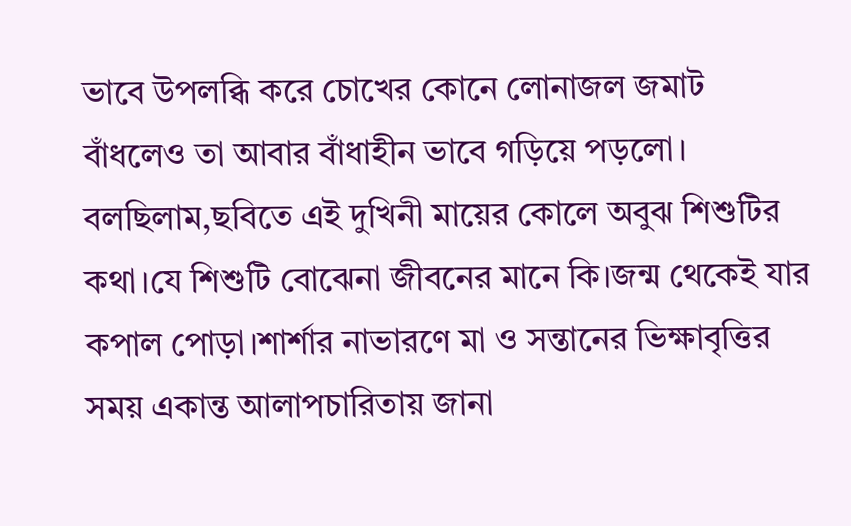ভাবে উপলব্ধি করে চোখের কোনে লোনাজল জমাট বাঁধলেও তা আবার বাঁধাহীন ভাবে গড়িয়ে পড়লো।
বলছিলাম,ছবিতে এই দুখিনী মায়ের কোলে অবুঝ শিশুটির কথা।যে শিশুটি বোঝেনা জীবনের মানে কি।জন্ম থেকেই যার কপাল পোড়া।শার্শার নাভারণে মা ও সন্তানের ভিক্ষাবৃত্তির সময় একান্ত আলাপচারিতায় জানা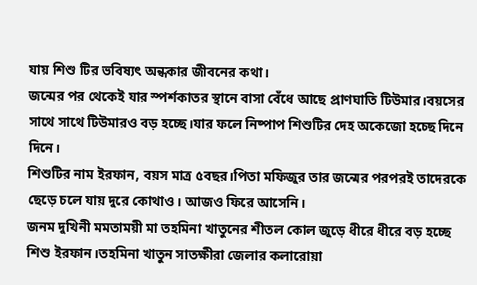যায় শিশু টির ভবিষ্যৎ অন্ধকার জীবনের কথা।
জন্মের পর থেকেই যার স্পর্শকাতর স্থানে বাসা বেঁধে আছে প্রাণঘাতি টিউমার।বয়সের সাথে সাথে টিউমারও বড় হচ্ছে।যার ফলে নিষ্পাপ শিশুটির দেহ অকেজো হচ্ছে দিনে দিনে।
শিশুটির নাম ইরফান, বয়স মাত্র ৫বছর।পিতা মফিজুর তার জন্মের পরপরই তাদেরকে ছেড়ে চলে যায় দুরে কোথাও। আজও ফিরে আসেনি।
জনম দুখিনী মমতাময়ী মা তহমিনা খাতুনের শীতল কোল জুড়ে ধীরে ধীরে বড় হচ্ছে শিশু ইরফান।তহমিনা খাতুন সাতক্ষীরা জেলার কলারোয়া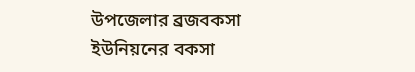উপজেলার ব্রজবকসা ইউনিয়নের বকসা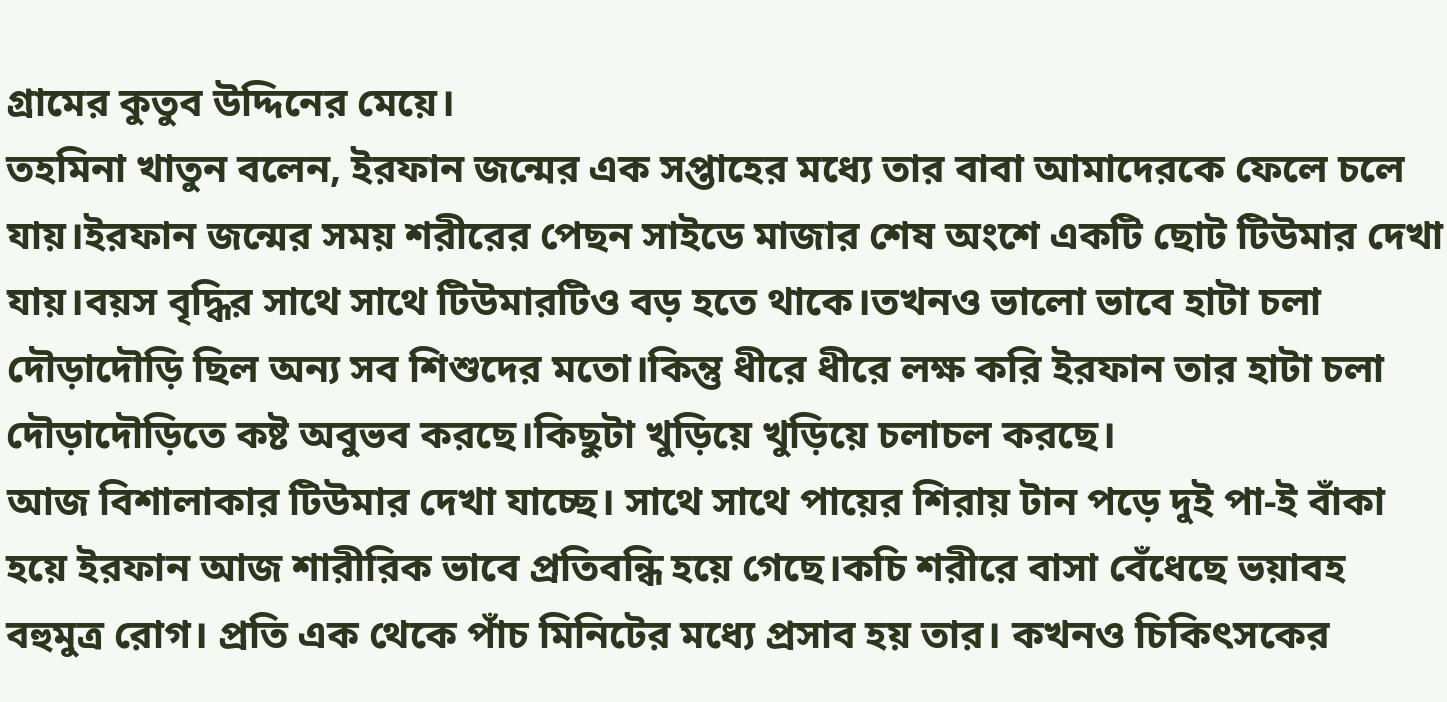গ্রামের কুতুব উদ্দিনের মেয়ে।
তহমিনা খাতুন বলেন, ইরফান জন্মের এক সপ্তাহের মধ্যে তার বাবা আমাদেরকে ফেলে চলে যায়।ইরফান জন্মের সময় শরীরের পেছন সাইডে মাজার শেষ অংশে একটি ছোট টিউমার দেখা যায়।বয়স বৃদ্ধির সাথে সাথে টিউমারটিও বড় হতে থাকে।তখনও ভালো ভাবে হাটা চলা দৌড়াদৌড়ি ছিল অন্য সব শিশুদের মতো।কিন্তু ধীরে ধীরে লক্ষ করি ইরফান তার হাটা চলা দৌড়াদৌড়িতে কষ্ট অবুভব করছে।কিছুটা খুড়িয়ে খুড়িয়ে চলাচল করছে।
আজ বিশালাকার টিউমার দেখা যাচ্ছে। সাথে সাথে পায়ের শিরায় টান পড়ে দুই পা-ই বাঁকা হয়ে ইরফান আজ শারীরিক ভাবে প্রতিবন্ধি হয়ে গেছে।কচি শরীরে বাসা বেঁধেছে ভয়াবহ বহুমুত্র রোগ। প্রতি এক থেকে পাঁচ মিনিটের মধ্যে প্রসাব হয় তার। কখনও চিকিৎসকের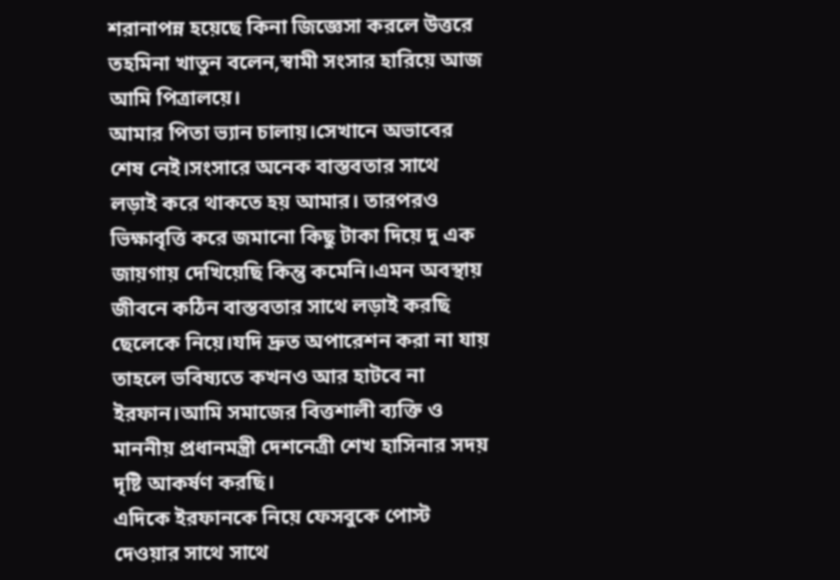শরানাপন্ন হয়েছে কিনা জিজ্ঞেসা করলে উত্তরে তহমিনা খাতুন বলেন,স্বামী সংসার হারিয়ে আজ আমি পিত্রালয়ে।
আমার পিতা ভ্যান চালায়।সেখানে অভাবের শেষ নেই।সংসারে অনেক বাস্তবতার সাথে লড়াই করে থাকতে হয় আমার। তারপরও ভিক্ষাবৃত্তি করে জমানো কিছু টাকা দিয়ে দু এক জায়গায় দেখিয়েছি কিন্তু কমেনি।এমন অবস্থায় জীবনে কঠিন বাস্তবতার সাথে লড়াই করছি ছেলেকে নিয়ে।যদি দ্রুত অপারেশন করা না যায় তাহলে ভবিষ্যতে কখনও আর হাটবে না ইরফান।আমি সমাজের বিত্তশালী ব্যক্তি ও মাননীয় প্রধানমন্ত্রী দেশনেত্রী শেখ হাসিনার সদয় দৃষ্টি আকর্ষণ করছি।
এদিকে ইরফানকে নিয়ে ফেসবুকে পোস্ট দেওয়ার সাথে সাথে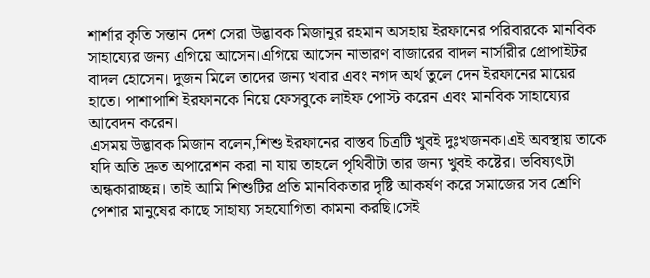শার্শার কৃতি সন্তান দেশ সেরা উদ্ভাবক মিজানুর রহমান অসহায় ইরফানের পরিবারকে মানবিক সাহায্যের জন্য এগিয়ে আসেন।এগিয়ে আসেন নাভারণ বাজারের বাদল নার্সারীর প্রোপাইটর বাদল হোসেন। দুজন মিলে তাদের জন্য খবার এবং নগদ অর্থ তুলে দেন ইরফানের মায়ের হাতে। পাশাপাশি ইরফানকে নিয়ে ফেসবুকে লাইফ পোস্ট করেন এবং মানবিক সাহায্যের আবেদন করেন।
এসময় উদ্ভাবক মিজান বলেন,শিশু ইরফানের বাস্তব চিত্রটি খুবই দুঃখজনক।এই অবস্থায় তাকে যদি অতি দ্রুত অপারেশন করা না যায় তাহলে পৃথিবীটা তার জন্য খুবই কষ্টের। ভবিষ্যৎটা অন্ধকারাচ্ছন্ন। তাই আমি শিশুটির প্রতি মানবিকতার দৃষ্টি আকর্ষণ করে সমাজের সব শ্রেণি পেশার মানুষের কাছে সাহায্য সহযোগিতা কামনা করছি।সেই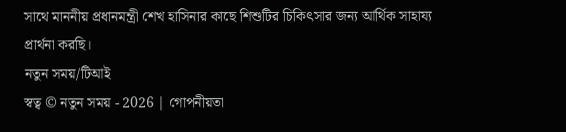সাথে মাননীয় প্রধানমন্ত্রী শেখ হাসিনার কাছে শিশুটির চিকিৎসার জন্য আর্থিক সাহায্য প্রার্থনা করছি।
নতুন সময়/টিআই
স্বত্ব © নতুন সময় - 2026 | গোপনীয়তা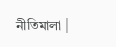নীতিমালা |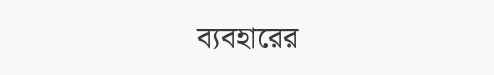ব্যবহারের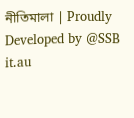নীতিমালা | Proudly Developed by @SSB it.au